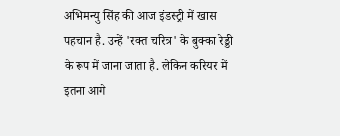अभिमन्यु सिंह की आज इंडस्ट्री में खास पहचान है. उन्हें 'रक्त चरित्र' के बुक्का रेड्डी के रूप में जाना जाता है. लेकिन करियर में इतना आगे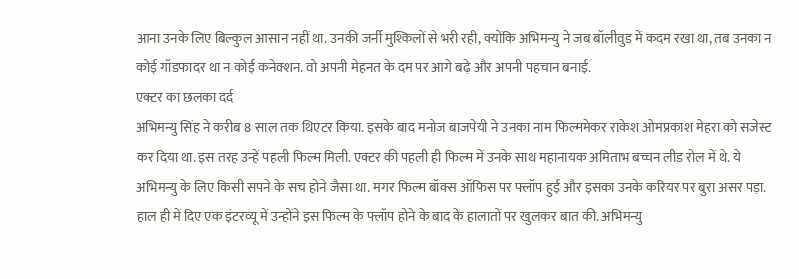आना उनके लिए बिल्कुल आसान नहीं था. उनकी जर्नी मुश्किलों से भरी रही, क्योंकि अभिमन्यु ने जब बॉलीवुड में कदम रखा था, तब उनका न कोई गॉडफादर था न कोई कनेक्शन. वो अपनी मेहनत के दम पर आगे बढ़े और अपनी पहचान बनाई.
एक्टर का छलका दर्द
अभिमन्यु सिंह ने करीब 8 साल तक थिएटर किया. इसके बाद मनोज बाजपेयी ने उनका नाम फिल्ममेकर राकेश ओमप्रकाश मेहरा को सजेस्ट कर दिया था. इस तरह उन्हें पहली फिल्म मिली. एक्टर की पहली ही फिल्म में उनके साथ महानायक अमिताभ बच्चन लीड रोल में थे. ये अभिमन्यु के लिए किसी सपने के सच होने जैसा था. मगर फिल्म बॉक्स ऑफिस पर फ्लॉप हुई और इसका उनके करियर पर बुरा असर पड़ा.
हाल ही में दिए एक इंटरव्यू में उन्होंने इस फिल्म के फ्लॉप होने के बाद के हालातों पर खुलकर बात की. अभिमन्यु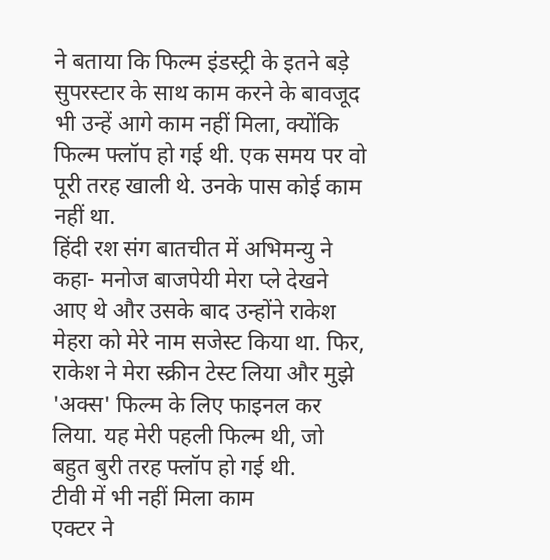ने बताया कि फिल्म इंडस्ट्री के इतने बड़े सुपरस्टार के साथ काम करने के बावजूद भी उन्हें आगे काम नहीं मिला, क्योंकि फिल्म फ्लॉप हो गई थी. एक समय पर वो पूरी तरह खाली थे. उनके पास कोई काम नहीं था.
हिंदी रश संग बातचीत में अभिमन्यु ने कहा- मनोज बाजपेयी मेरा प्ले देखने आए थे और उसके बाद उन्होंने राकेश मेहरा को मेरे नाम सजेस्ट किया था. फिर, राकेश ने मेरा स्क्रीन टेस्ट लिया और मुझे 'अक्स' फिल्म के लिए फाइनल कर लिया. यह मेरी पहली फिल्म थी, जो बहुत बुरी तरह फ्लॉप हो गई थी.
टीवी में भी नहीं मिला काम
एक्टर ने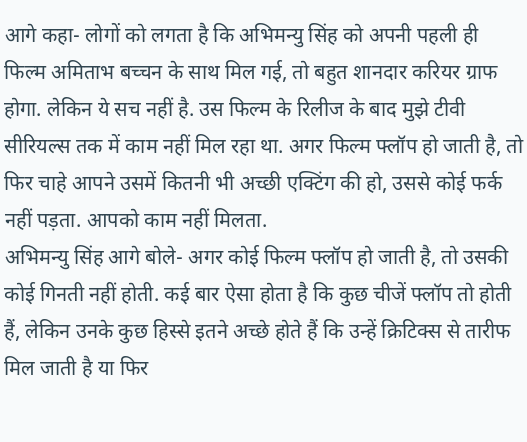आगे कहा- लोगों को लगता है कि अभिमन्यु सिंह को अपनी पहली ही फिल्म अमिताभ बच्चन के साथ मिल गई, तो बहुत शानदार करियर ग्राफ होगा. लेकिन ये सच नहीं है. उस फिल्म के रिलीज के बाद मुझे टीवी सीरियल्स तक में काम नहीं मिल रहा था. अगर फिल्म फ्लॉप हो जाती है, तो फिर चाहे आपने उसमें कितनी भी अच्छी एक्टिंग की हो, उससे कोई फर्क नहीं पड़ता. आपको काम नहीं मिलता.
अभिमन्यु सिंह आगे बोले- अगर कोई फिल्म फ्लॉप हो जाती है, तो उसकी कोई गिनती नहीं होती. कई बार ऐसा होता है कि कुछ चीजें फ्लॉप तो होती हैं, लेकिन उनके कुछ हिस्से इतने अच्छे होते हैं कि उन्हें क्रिटिक्स से तारीफ मिल जाती है या फिर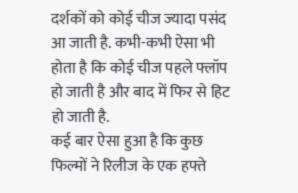दर्शकों को कोई चीज ज्यादा पसंद आ जाती है. कभी-कभी ऐसा भी होता है कि कोई चीज पहले फ्लॉप हो जाती है और बाद में फिर से हिट हो जाती है.
कई बार ऐसा हुआ है कि कुछ फिल्मों ने रिलीज के एक हफ्ते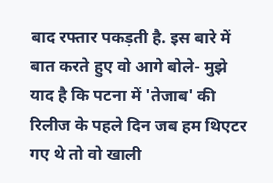बाद रफ्तार पकड़ती है. इस बारे में बात करते हुए वो आगे बोले- मुझे याद है कि पटना में 'तेजाब' की रिलीज के पहले दिन जब हम थिएटर गए थे तो वो खाली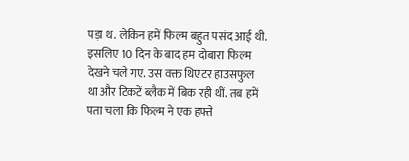पड़ा थ. लेकिन हमें फिल्म बहुत पसंद आई थी. इसलिए 10 दिन के बाद हम दोबारा फिल्म देखने चले गए. उस वक्त थिएटर हाउसफुल था और टिकटें ब्लैक में बिक रही थीं. तब हमें पता चला कि फिल्म ने एक हफ्ते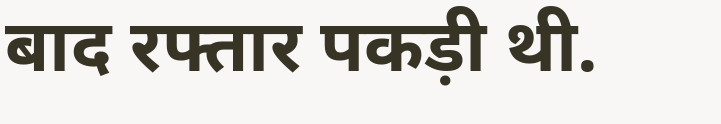बाद रफ्तार पकड़ी थी.